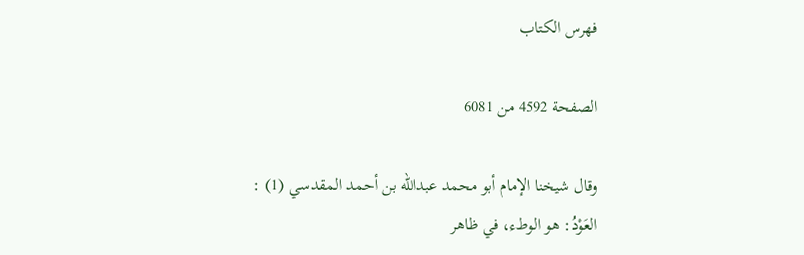فهرس الكتاب

الصفحة 4592 من 6081

وقال شيخنا الإمام أبو محمد عبدالله بن أحمد المقدسي (1) : العَوْدُ: هو الوطء، في ظاهر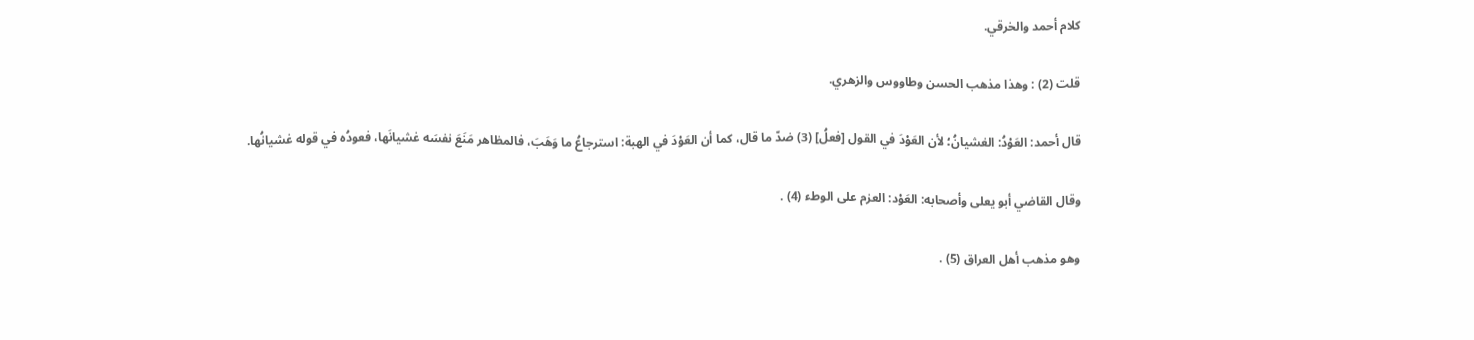كلام أحمد والخرقي.

قلت (2) : وهذا مذهب الحسن وطاووس والزهري.

قال أحمد: العَوْدُ: الغشيانُ؛ لأن العَوْدَ في القول [فعلُ] (3) ضدّ ما قال، كما أن العَوْدَ في الهبة: استرجاعُ ما وَهَبَ، فالمظاهر مَنَعَ نفسَه غشيانَها، فعودُه في قوله غشيانُها.

وقال القاضي أبو يعلى وأصحابه: العَوْد: العزم على الوطء (4) .

وهو مذهب أهل العراق (5) .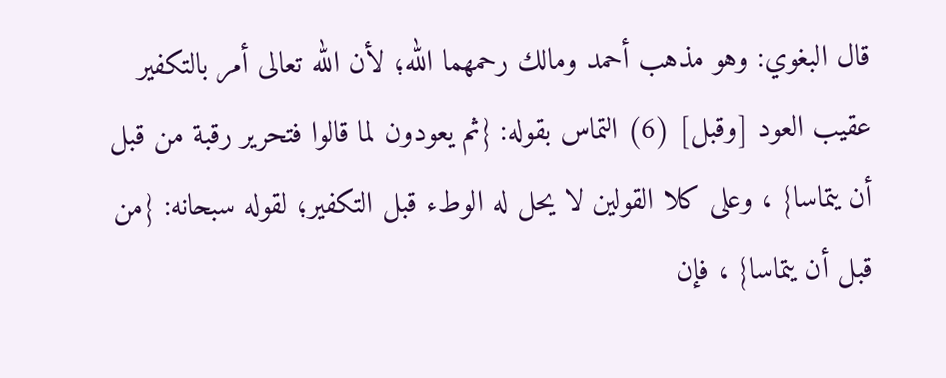قال البغوي: وهو مذهب أحمد ومالك رحمهما الله؛ لأن الله تعالى أمر بالتكفير عقيب العود [وقبل] (6) التماس بقوله: {ثم يعودون لما قالوا فتحرير رقبة من قبل أن يتماسا} ، وعلى كلا القولين لا يحل له الوطء قبل التكفير؛ لقوله سبحانه: {من قبل أن يتماسا} ، فإن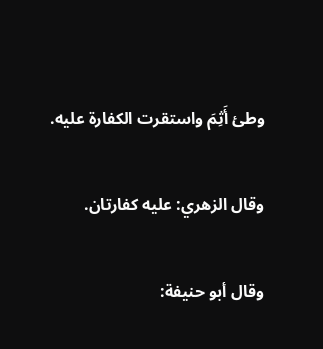وطئ أَثِمَ واستقرت الكفارة عليه.

وقال الزهري: عليه كفارتان.

وقال أبو حنيفة: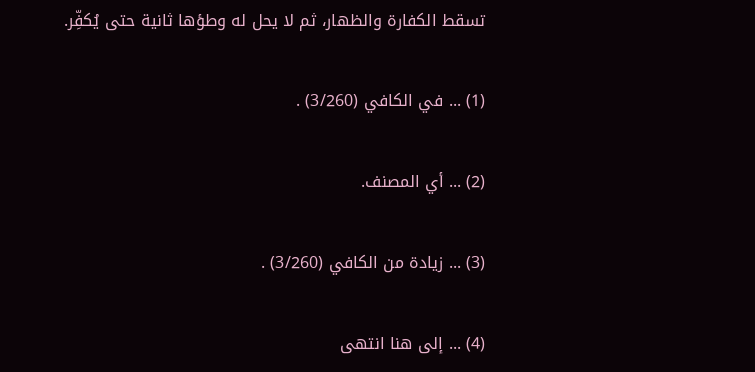تسقط الكفارة والظهار، ثم لا يحل له وطؤها ثانية حتى يُكفِّر.

(1) ... في الكافي (3/260) .

(2) ... أي المصنف.

(3) ... زيادة من الكافي (3/260) .

(4) ... إلى هنا انتهى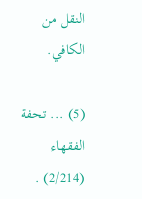النقل من الكافي.

(5) ... تحفة الفقهاء (2/214) .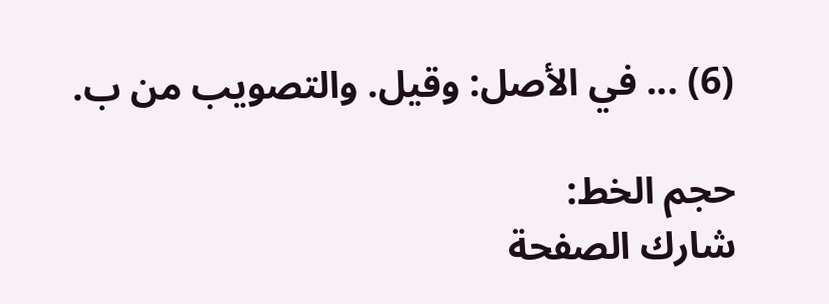(6) ... في الأصل: وقيل. والتصويب من ب.

حجم الخط:
شارك الصفحة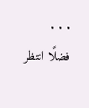. . .
فضلًا انتظر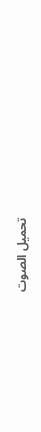تحميل الصوت